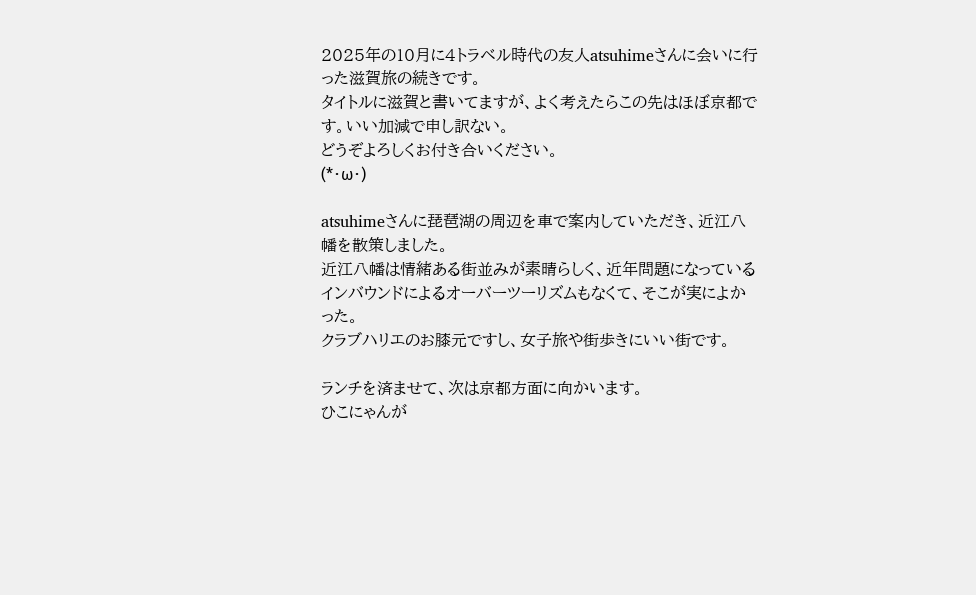2025年の10月に4トラベル時代の友人atsuhimeさんに会いに行った滋賀旅の続きです。
タイトルに滋賀と書いてますが、よく考えたらこの先はほぼ京都です。いい加減で申し訳ない。
どうぞよろしくお付き合いください。
(*・ω・)

atsuhimeさんに琵琶湖の周辺を車で案内していただき、近江八幡を散策しました。
近江八幡は情緒ある街並みが素晴らしく、近年問題になっているインバウンドによるオーバーツーリズムもなくて、そこが実によかった。
クラブハリエのお膝元ですし、女子旅や街歩きにいい街です。

ランチを済ませて、次は京都方面に向かいます。
ひこにゃんが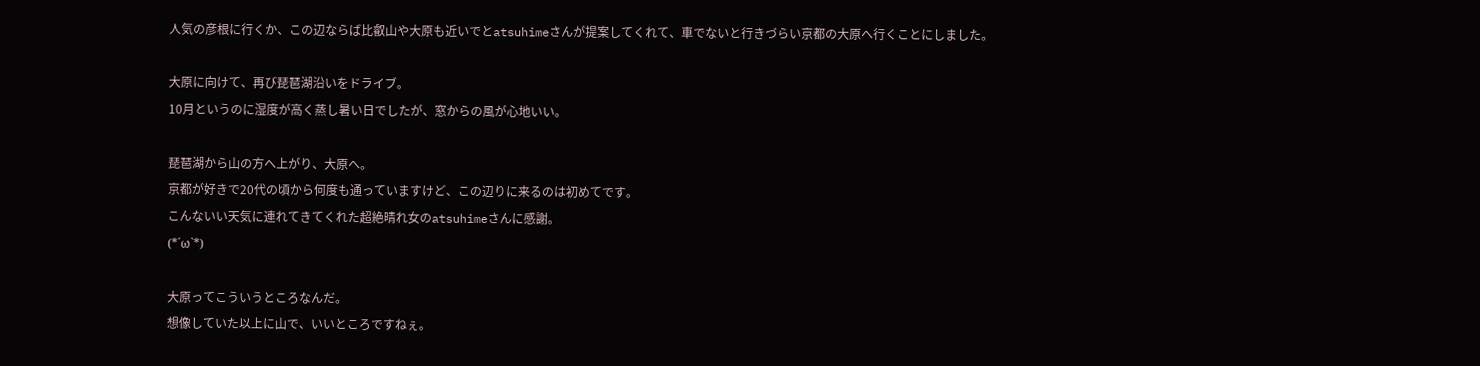人気の彦根に行くか、この辺ならば比叡山や大原も近いでとatsuhimeさんが提案してくれて、車でないと行きづらい京都の大原へ行くことにしました。

大原に向けて、再び琵琶湖沿いをドライブ。
10月というのに湿度が高く蒸し暑い日でしたが、窓からの風が心地いい。

琵琶湖から山の方へ上がり、大原へ。
京都が好きで20代の頃から何度も通っていますけど、この辺りに来るのは初めてです。
こんないい天気に連れてきてくれた超絶晴れ女のatsuhimeさんに感謝。
(*´ω`*)

大原ってこういうところなんだ。
想像していた以上に山で、いいところですねぇ。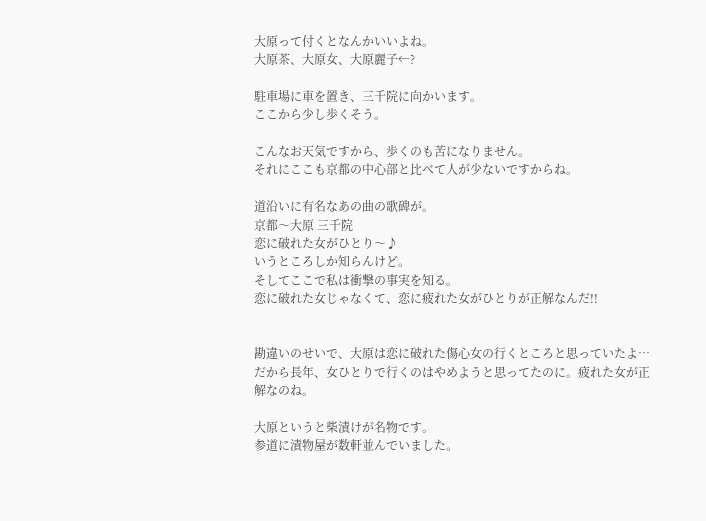大原って付くとなんかいいよね。
大原茶、大原女、大原麗子←?

駐車場に車を置き、三千院に向かいます。
ここから少し歩くそう。

こんなお天気ですから、歩くのも苦になりません。
それにここも京都の中心部と比べて人が少ないですからね。

道沿いに有名なあの曲の歌碑が。
京都〜大原 三千院
恋に破れた女がひとり〜♪
いうところしか知らんけど。
そしてここで私は衝撃の事実を知る。
恋に破れた女じゃなくて、恋に疲れた女がひとりが正解なんだ!!


勘違いのせいで、大原は恋に破れた傷心女の行くところと思っていたよ…
だから長年、女ひとりで行くのはやめようと思ってたのに。疲れた女が正解なのね。

大原というと柴漬けが名物です。
参道に漬物屋が数軒並んでいました。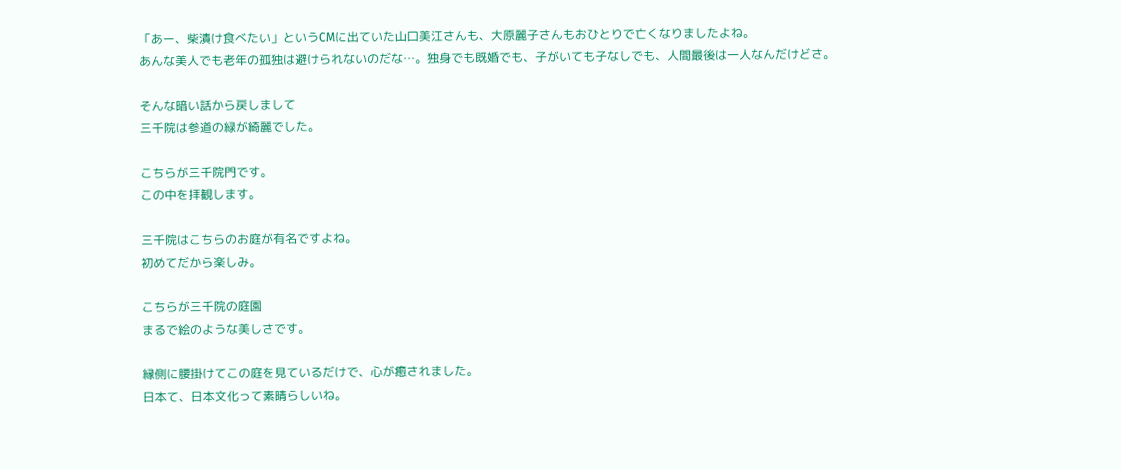「あー、柴漬け食べたい」というCMに出ていた山口美江さんも、大原麗子さんもおひとりで亡くなりましたよね。
あんな美人でも老年の孤独は避けられないのだな…。独身でも既婚でも、子がいても子なしでも、人間最後は一人なんだけどさ。

そんな暗い話から戻しまして
三千院は参道の緑が綺麗でした。

こちらが三千院門です。
この中を拝観します。

三千院はこちらのお庭が有名ですよね。
初めてだから楽しみ。

こちらが三千院の庭園
まるで絵のような美しさです。

縁側に腰掛けてこの庭を見ているだけで、心が癒されました。
日本て、日本文化って素晴らしいね。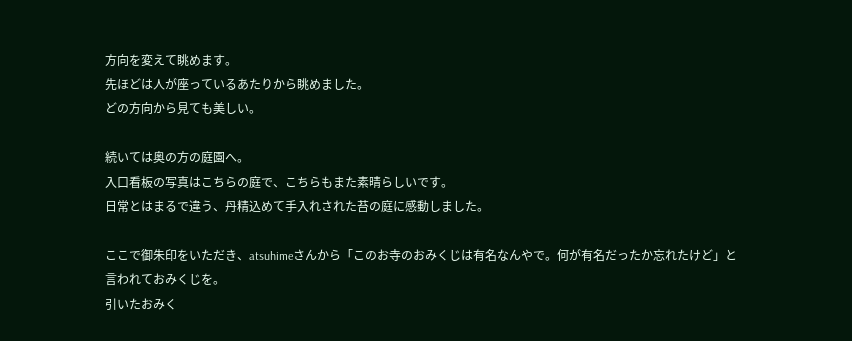方向を変えて眺めます。
先ほどは人が座っているあたりから眺めました。
どの方向から見ても美しい。

続いては奥の方の庭園へ。
入口看板の写真はこちらの庭で、こちらもまた素晴らしいです。
日常とはまるで違う、丹精込めて手入れされた苔の庭に感動しました。

ここで御朱印をいただき、atsuhimeさんから「このお寺のおみくじは有名なんやで。何が有名だったか忘れたけど」と言われておみくじを。
引いたおみく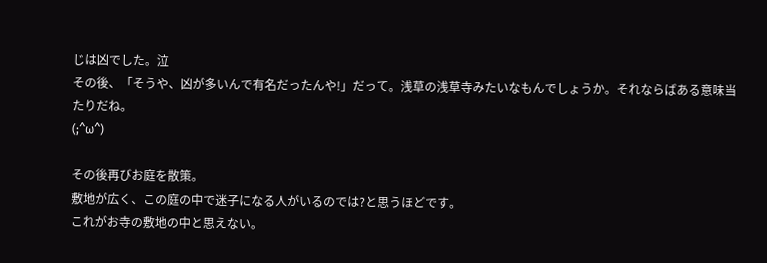じは凶でした。泣
その後、「そうや、凶が多いんで有名だったんや!」だって。浅草の浅草寺みたいなもんでしょうか。それならばある意味当たりだね。
(;^ω^)

その後再びお庭を散策。
敷地が広く、この庭の中で迷子になる人がいるのでは?と思うほどです。
これがお寺の敷地の中と思えない。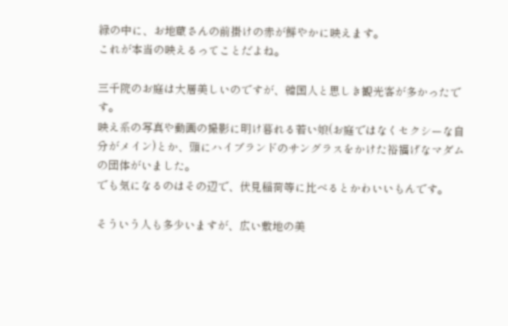緑の中に、お地蔵さんの前掛けの赤が鮮やかに映えます。
これが本当の映えるってことだよね。

三千院のお庭は大層美しいのですが、韓国人と思しき観光客が多かったです。
映え系の写真や動画の撮影に明け暮れる若い娘(お庭ではなくセクシーな自分がメイン)とか、頭にハイブランドのサングラスをかけた裕福げなマダムの団体がいました。
でも気になるのはその辺で、伏見稲荷等に比べるとかわいいもんです。

そういう人も多少いますが、広い敷地の美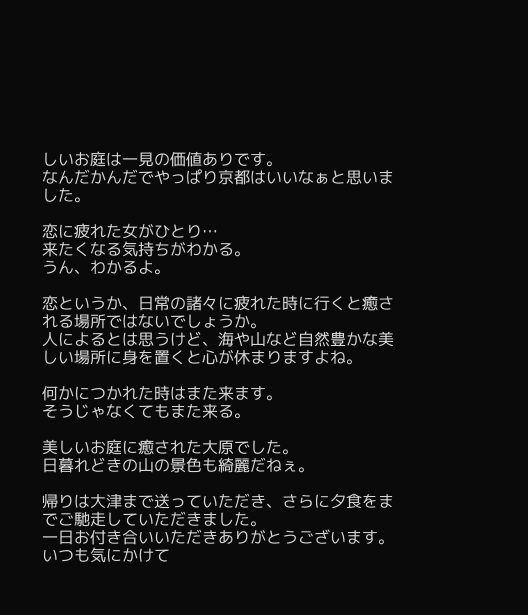しいお庭は一見の価値ありです。
なんだかんだでやっぱり京都はいいなぁと思いました。

恋に疲れた女がひとり…
来たくなる気持ちがわかる。
うん、わかるよ。

恋というか、日常の諸々に疲れた時に行くと癒される場所ではないでしょうか。
人によるとは思うけど、海や山など自然豊かな美しい場所に身を置くと心が休まりますよね。

何かにつかれた時はまた来ます。
そうじゃなくてもまた来る。

美しいお庭に癒された大原でした。
日暮れどきの山の景色も綺麗だねぇ。

帰りは大津まで送っていただき、さらに夕食をまでご馳走していただきました。
一日お付き合いいただきありがとうございます。
いつも気にかけて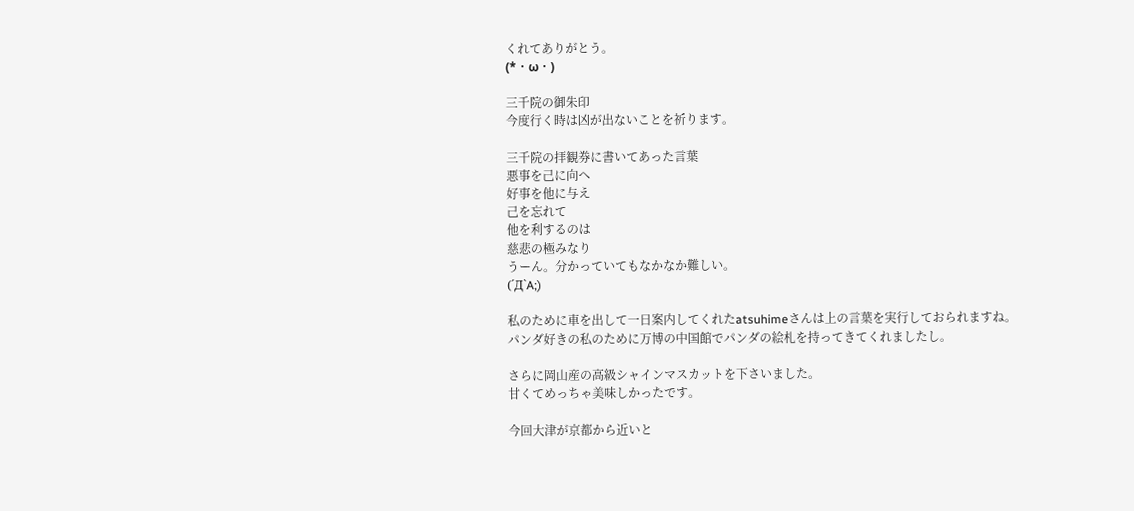くれてありがとう。
(*・ω・)

三千院の御朱印
今度行く時は凶が出ないことを祈ります。

三千院の拝観券に書いてあった言葉
悪事を己に向へ
好事を他に与え
己を忘れて
他を利するのは
慈悲の極みなり
うーん。分かっていてもなかなか難しい。
(´Д`A;)

私のために車を出して一日案内してくれたatsuhimeさんは上の言葉を実行しておられますね。
パンダ好きの私のために万博の中国館でパンダの絵札を持ってきてくれましたし。

さらに岡山産の高級シャインマスカットを下さいました。
甘くてめっちゃ美味しかったです。

今回大津が京都から近いと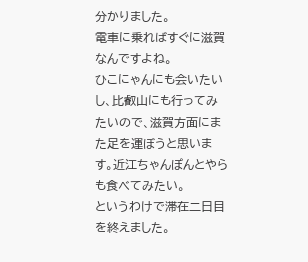分かりました。
電車に乗ればすぐに滋賀なんですよね。
ひこにゃんにも会いたいし、比叡山にも行ってみたいので、滋賀方面にまた足を運ぼうと思います。近江ちゃんぽんとやらも食べてみたい。
というわけで滞在二日目を終えました。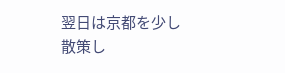翌日は京都を少し散策し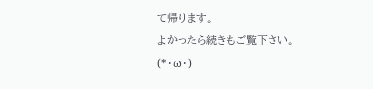て帰ります。
よかったら続きもご覧下さい。
(*・ω・)